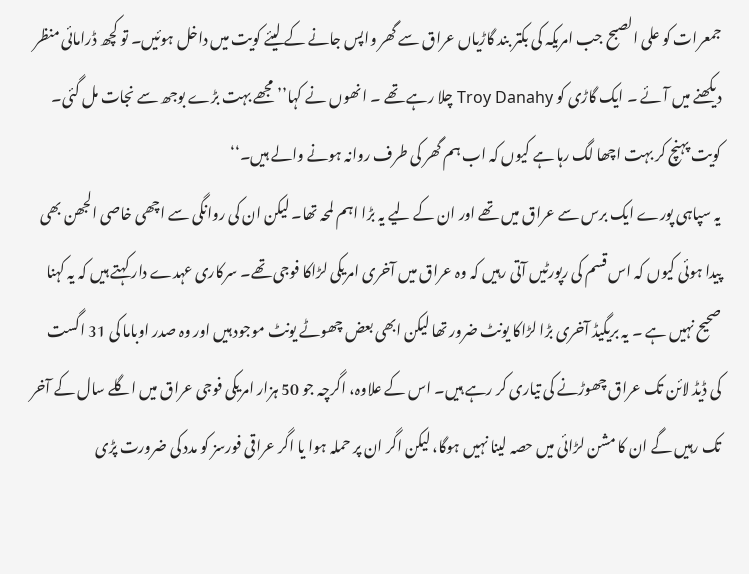جمعرات کو علی الصبح جب امریکہ کی بکتر بند گاڑیاں عراق سے گھر واپس جانے کے لیئے کویت میں داخل ہوئیں۔ تو کچھ ڈرامائی منظر دیکھنے میں آئے ۔ ایک گاڑی کو Troy Danahy چلا رہے تھے ۔ انھوں نے کہا’’مجھے بہت بڑے بوجھ سے نجات مل گئی۔ کویت پہنچ کر بہت اچھا لگ رہا ہے کیوں کہ اب ہم گھر کی طرف روانہ ہونے والے ہیں۔‘‘
یہ سپاہی پورے ایک برس سے عراق میں تھے اور ان کے لیے یہ بڑا اہم لمحہ تھا۔ لیکن ان کی روانگی سے اچھی خاصی الجھن بھی پیدا ہوئی کیوں کہ اس قسم کی رپورٹیں آتی رہیں کہ وہ عراق میں آخری امریکی لڑاکا فوجی تھے۔ سرکاری عہدے دار کہتے ہیں کہ یہ کہنا صحیح نہیں ہے ۔ یہ بریگیڈ آخری بڑا لڑاکا یونٹ ضرور تھا لیکن ابھی بعض چھوٹے یونٹ موجود ہیں اور وہ صدر اوباما کی 31 اگست کی ڈیڈ لائن تک عراق چھوڑنے کی تیاری کر رہے ہیں۔ اس کے علاوہ، اگرچہ جو 50 ہزار امریکی فوجی عراق میں اگلے سال کے آخر تک رہیں گے ان کا مشن لڑائی میں حصہ لینا نہیں ہوگا، لیکن اگر ان پر حملہ ہوا یا اگر عراقی فورسز کو مدد کی ضرورت پڑی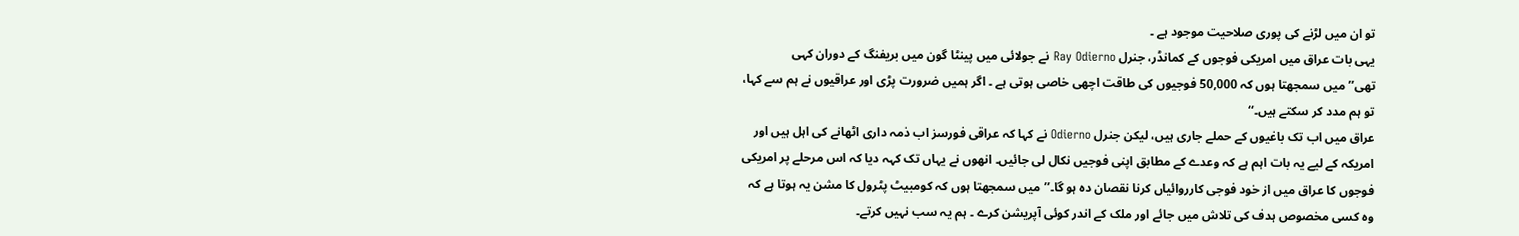تو ان میں لڑنے کی پوری صلاحیت موجود ہے ۔
یہی بات عراق میں امریکی فوجوں کے کمانڈر، جنرل Ray Odierno نے جولائی میں پینٹا گون میں بریفنگ کے دوران کہی تھی’’میں سمجھتا ہوں کہ 50,000 فوجیوں کی طاقت اچھی خاصی ہوتی ہے ۔ اگر ہمیں ضرورت پڑی اور عراقیوں نے ہم سے کہا، تو ہم مدد کر سکتے ہیں۔‘‘
عراق میں اب تک باغیوں کے حملے جاری ہیں، لیکن جنرل Odierno نے کہا کہ عراقی فورسز اب ذمہ داری اٹھانے کی اہل ہیں اور امریکہ کے لیے یہ بات اہم ہے کہ وعدے کے مطابق اپنی فوجیں نکال لی جائیں۔ انھوں نے یہاں تک کہہ دیا کہ اس مرحلے پر امریکی فوجوں کا عراق میں از خود فوجی کارروائیاں کرنا نقصان دہ ہو گا۔’’میں سمجھتا ہوں کہ کومبیٹ پٹرول کا مشن یہ ہوتا ہے کہ وہ کسی مخصوص ہدف کی تلاش میں جائے اور ملک کے اندر کوئی آپریشن کرے ۔ ہم یہ سب نہیں کرتے۔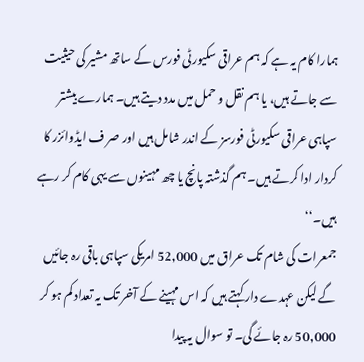ہمارا کام یہ ہے کہ ہم عراقی سکیورٹی فورس کے ساتھ مشیر کی حیثیت سے جاتے ہیں، یا ہم نقل و حمل میں مدد دیتے ہیں۔ ہمارے بیشتر سپاہی عراقی سکیورٹی فورسز کے اندر شامل ہیں اور صر ف ایڈوائزر کا کردار ادا کرتے ہیں۔ ہم گذشتہ پانچ یا چھ مہینوں سے یہی کام کر رہے ہیں۔‘‘
جمعرات کی شام تک عراق میں 52,000 امریکی سپاہی باقی رہ جائیں گے لیکن عہدے دار کہتے ہیں کہ اس مہینے کے آخر تک یہ تعداد کم ہو کر 50,000 رہ جائے گی۔ تو سوال یہ پیدا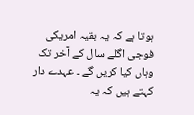ہوتا ہے کہ یہ بقیہ امریکی فوجی اگلے سال کے آخر تک وہاں کیا کریں گے ۔ عہدے دار کہتے ہیں کہ یہ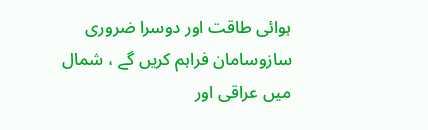ہوائی طاقت اور دوسرا ضروری سازوسامان فراہم کریں گے ، شمال میں عراقی اور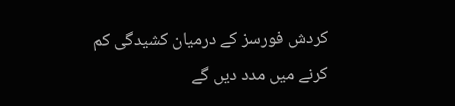کردش فورسز کے درمیان کشیدگی کم کرنے میں مدد دیں گے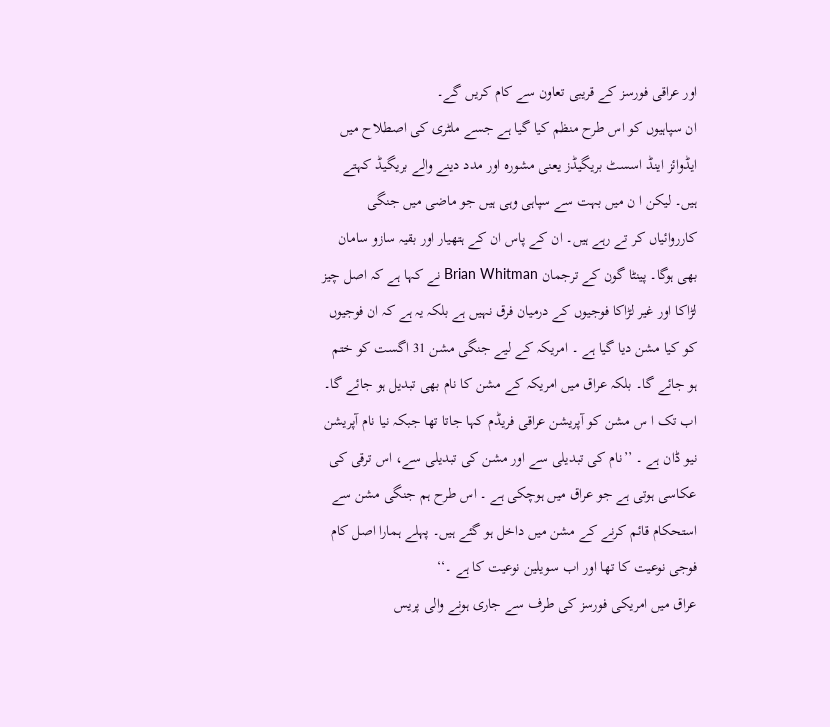اور عراقی فورسز کے قریبی تعاون سے کام کریں گے۔
ان سپاہیوں کو اس طرح منظم کیا گیا ہے جسے ملٹری کی اصطلاح میں ایڈوائز اینڈ اسسٹ بریگیڈز یعنی مشورہ اور مدد دینے والے بریگیڈ کہتے ہیں۔ لیکن ا ن میں بہت سے سپاہی وہی ہیں جو ماضی میں جنگی کارروائیاں کر تے رہے ہیں۔ ان کے پاس ان کے ہتھیار اور بقیہ سازو سامان بھی ہوگا۔ پینٹا گون کے ترجمان Brian Whitman نے کہا ہے کہ اصل چیز لڑاکا اور غیر لڑاکا فوجیوں کے درمیان فرق نہیں ہے بلکہ یہ ہے کہ ان فوجیوں کو کیا مشن دیا گیا ہے ۔ امریکہ کے لیے جنگی مشن 31 اگست کو ختم ہو جائے گا۔ بلکہ عراق میں امریکہ کے مشن کا نام بھی تبدیل ہو جائے گا۔
اب تک ا س مشن کو آپریشن عراقی فریڈم کہا جاتا تھا جبکہ نیا نام آپریشن نیو ڈان ہے ۔ ’’نام کی تبدیلی سے اور مشن کی تبدیلی سے، اس ترقی کی عکاسی ہوتی ہے جو عراق میں ہوچکی ہے ۔ اس طرح ہم جنگی مشن سے استحکام قائم کرنے کے مشن میں داخل ہو گئے ہیں۔ پہلے ہمارا اصل کام فوجی نوعیت کا تھا اور اب سویلین نوعیت کا ہے ۔‘‘
عراق میں امریکی فورسز کی طرف سے جاری ہونے والی پریس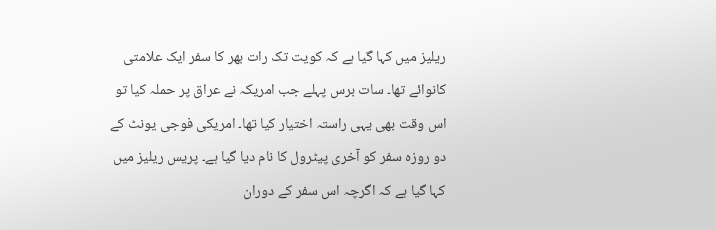ریلیز میں کہا گیا ہے کہ کویت تک رات بھر کا سفر ایک علامتی کانوائے تھا۔ سات برس پہلے جب امریکہ نے عراق پر حملہ کیا تو اس وقت بھی یہی راستہ اختیار کیا تھا۔ امریکی فوجی یونٹ کے دو روزہ سفر کو آخری پیٹرول کا نام دیا گیا ہے۔ پریس ریلیز میں کہا گیا ہے کہ اگرچہ اس سفر کے دوران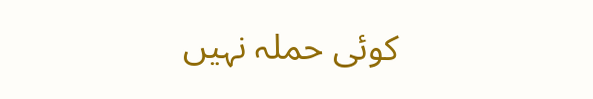کوئی حملہ نہیں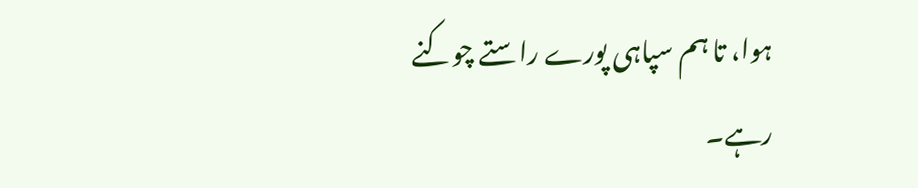ہوا، تا ہم سپاہی پورے راستے چوکنے رہے۔